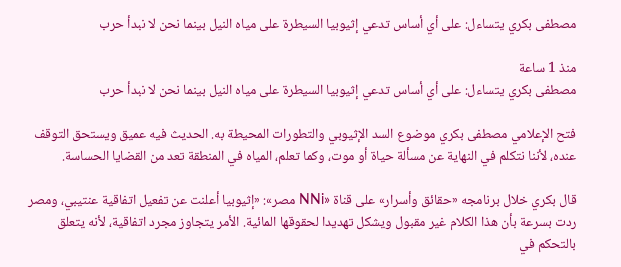مصطفى بكري يتساءل: على أي أساس تدعي إثيوبيا السيطرة على مياه النيل بينما نحن لا نبدأ حرب

منذ 1 ساعة
مصطفى بكري يتساءل: على أي أساس تدعي إثيوبيا السيطرة على مياه النيل بينما نحن لا نبدأ حرب

فتح الإعلامي مصطفى بكري موضوع السد الإثيوبي والتطورات المحيطة به. الحديث فيه عميق ويستحق التوقف عنده، لأننا نتكلم في النهاية عن مسألة حياة أو موت، وكما تعلم، المياه في المنطقة تعد من القضايا الحساسة.

قال بكري خلال برنامجه «حقائق وأسرار» على قناة «NNi مصر»: «إثيوبيا أعلنت عن تفعيل اتفاقية عنتيبي، ومصر ردت بسرعة بأن هذا الكلام غير مقبول ويشكل تهديدا لحقوقها المائية. الأمر يتجاوز مجرد اتفاقية، لأنه يتعلق بالتحكم في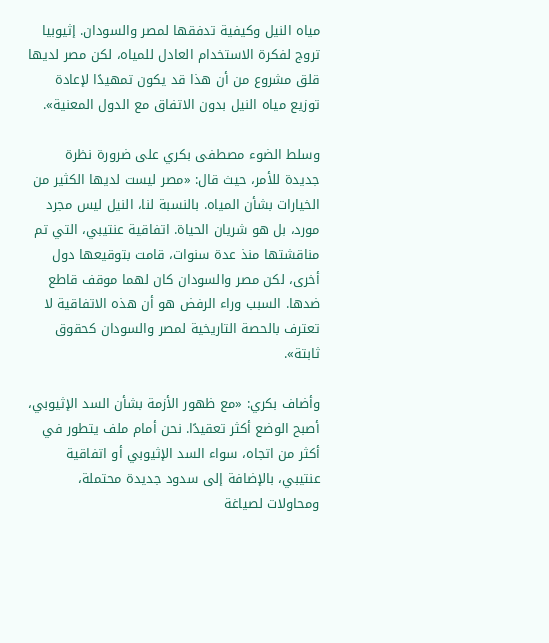مياه النيل وكيفية تدفقها لمصر والسودان. إثيوبيا تروج لفكرة الاستخدام العادل للمياه، لكن مصر لديها قلق مشروع من أن هذا قد يكون تمهيدًا لإعادة توزيع مياه النيل بدون الاتفاق مع الدول المعنية».

وسلط الضوء مصطفى بكري على ضرورة نظرة جديدة للأمر، حيث قال: «مصر ليست لديها الكثير من الخيارات بشأن المياه. بالنسبة لنا، النيل ليس مجرد مورد، بل هو شريان الحياة. اتفاقية عنتيبي، التي تم مناقشتها منذ عدة سنوات، قامت بتوقيعها دول أخرى، لكن مصر والسودان كان لهما موقف قاطع ضدها. السبب وراء الرفض هو أن هذه الاتفاقية لا تعترف بالحصة التاريخية لمصر والسودان كحقوق ثابتة».

وأضاف بكري: «مع ظهور الأزمة بشأن السد الإثيوبي، أصبح الوضع أكثر تعقيدًا. نحن أمام ملف يتطور في أكثر من اتجاه، سواء السد الإثيوبي أو اتفاقية عنتيبي، بالإضافة إلى سدود جديدة محتملة، ومحاولات لصياغة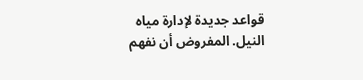قواعد جديدة لإدارة مياه النيل. المفروض أن نفهم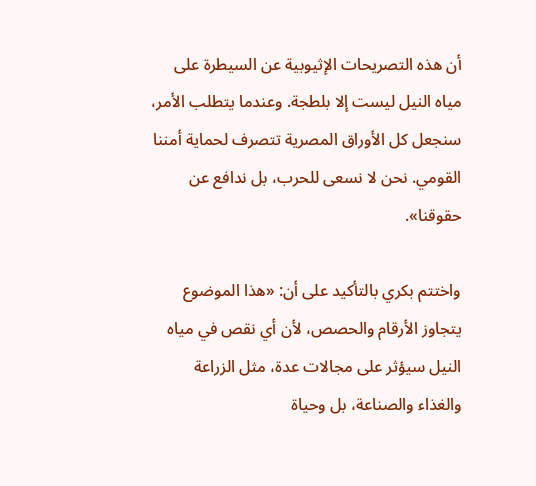أن هذه التصريحات الإثيوبية عن السيطرة على مياه النيل ليست إلا بلطجة. وعندما يتطلب الأمر، سنجعل كل الأوراق المصرية تتصرف لحماية أمننا القومي. نحن لا نسعى للحرب، بل ندافع عن حقوقنا».

واختتم بكري بالتأكيد على أن: «هذا الموضوع يتجاوز الأرقام والحصص، لأن أي نقص في مياه النيل سيؤثر على مجالات عدة، مثل الزراعة والغذاء والصناعة، بل وحياة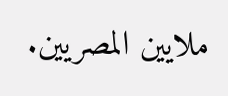ملايين المصريين.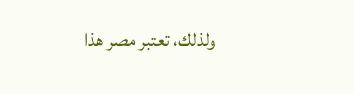ولذلك، تعتبر مصر هذا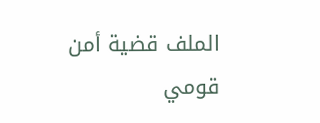الملف قضية أمن قومي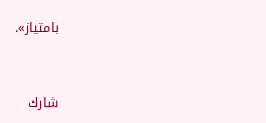بامتياز».


شارك